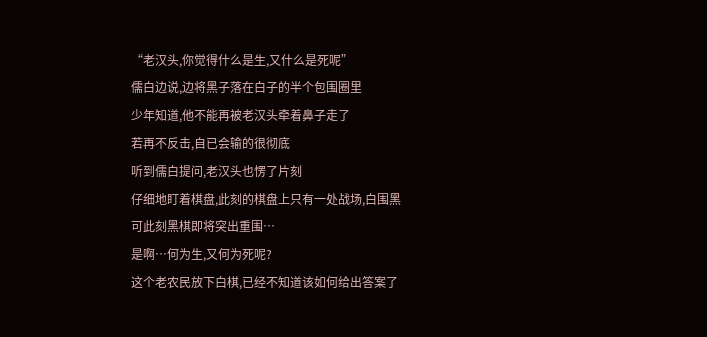“老汉头,你觉得什么是生,又什么是死呢”
儒白边说,边将黑子落在白子的半个包围圈里
少年知道,他不能再被老汉头牵着鼻子走了
若再不反击,自已会输的很彻底
听到儒白提问,老汉头也愣了片刻
仔细地盯着棋盘,此刻的棋盘上只有一处战场,白围黑
可此刻黑棋即将突出重围…
是啊…何为生,又何为死呢?
这个老农民放下白棋,已经不知道该如何给出答案了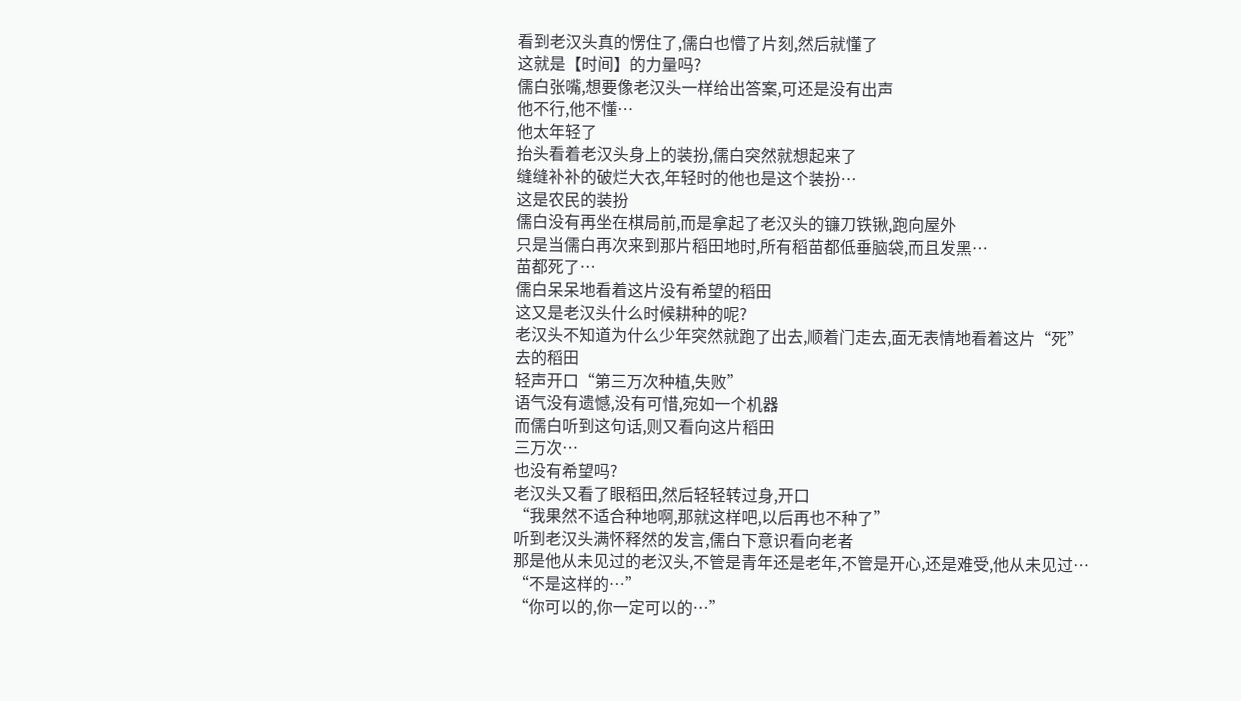看到老汉头真的愣住了,儒白也懵了片刻,然后就懂了
这就是【时间】的力量吗?
儒白张嘴,想要像老汉头一样给出答案,可还是没有出声
他不行,他不懂…
他太年轻了
抬头看着老汉头身上的装扮,儒白突然就想起来了
缝缝补补的破烂大衣,年轻时的他也是这个装扮…
这是农民的装扮
儒白没有再坐在棋局前,而是拿起了老汉头的镰刀铁锹,跑向屋外
只是当儒白再次来到那片稻田地时,所有稻苗都低垂脑袋,而且发黑…
苗都死了…
儒白呆呆地看着这片没有希望的稻田
这又是老汉头什么时候耕种的呢?
老汉头不知道为什么少年突然就跑了出去,顺着门走去,面无表情地看着这片“死”
去的稻田
轻声开口“第三万次种植,失败”
语气没有遗憾,没有可惜,宛如一个机器
而儒白听到这句话,则又看向这片稻田
三万次…
也没有希望吗?
老汉头又看了眼稻田,然后轻轻转过身,开口
“我果然不适合种地啊,那就这样吧,以后再也不种了”
听到老汉头满怀释然的发言,儒白下意识看向老者
那是他从未见过的老汉头,不管是青年还是老年,不管是开心,还是难受,他从未见过…
“不是这样的…”
“你可以的,你一定可以的…”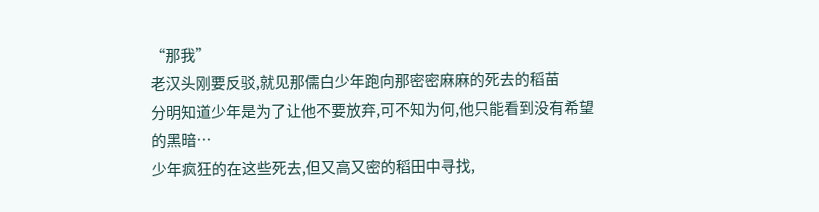“那我”
老汉头刚要反驳,就见那儒白少年跑向那密密麻麻的死去的稻苗
分明知道少年是为了让他不要放弃,可不知为何,他只能看到没有希望的黑暗…
少年疯狂的在这些死去,但又高又密的稻田中寻找,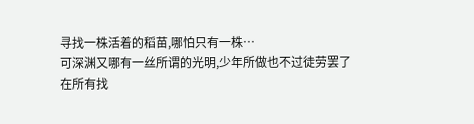寻找一株活着的稻苗,哪怕只有一株…
可深渊又哪有一丝所谓的光明,少年所做也不过徒劳罢了
在所有找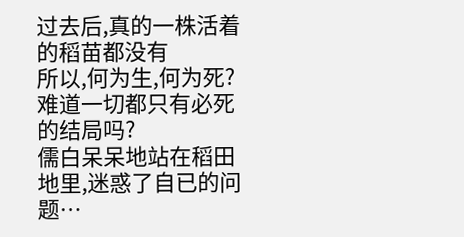过去后,真的一株活着的稻苗都没有
所以,何为生,何为死?
难道一切都只有必死的结局吗?
儒白呆呆地站在稻田地里,迷惑了自已的问题…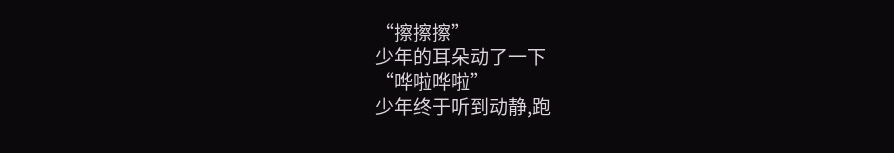“擦擦擦”
少年的耳朵动了一下
“哗啦哗啦”
少年终于听到动静,跑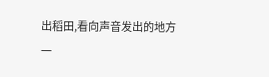出稻田,看向声音发出的地方
一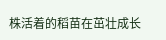株活着的稻苗在茁壮成长